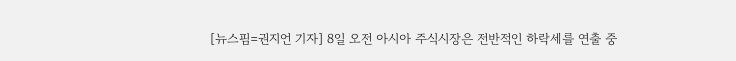[뉴스핌=권지언 기자] 8일 오전 아시아 주식시장은 전반적인 하락세를 연출 중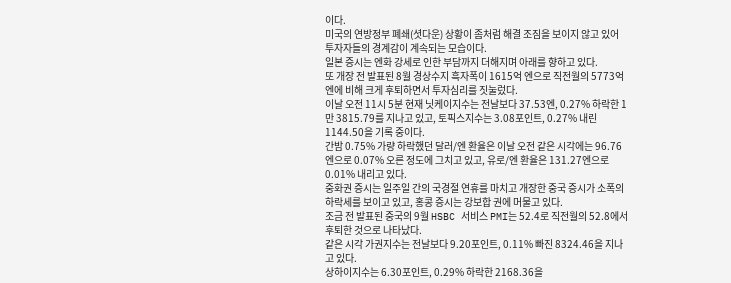이다.
미국의 연방정부 폐쇄(셧다운) 상황이 좀처럼 해결 조짐을 보이지 않고 있어 투자자들의 경계감이 계속되는 모습이다.
일본 증시는 엔화 강세로 인한 부담까지 더해지며 아래를 향하고 있다.
또 개장 전 발표된 8월 경상수지 흑자폭이 1615억 엔으로 직전월의 5773억 엔에 비해 크게 후퇴하면서 투자심리를 짓눌렀다.
이날 오전 11시 5분 현재 닛케이지수는 전날보다 37.53엔, 0.27% 하락한 1만 3815.79를 지나고 있고, 토픽스지수는 3.08포인트, 0.27% 내린 1144.50을 기록 중이다.
간밤 0.75% 가량 하락했던 달러/엔 환율은 이날 오전 같은 시각에는 96.76엔으로 0.07% 오른 정도에 그치고 있고, 유로/엔 환율은 131.27엔으로 0.01% 내리고 있다.
중화권 증시는 일주일 간의 국경절 연휴를 마치고 개장한 중국 증시가 소폭의 하락세를 보이고 있고, 홍콩 증시는 강보합 권에 머물고 있다.
조금 전 발표된 중국의 9월 HSBC 서비스 PMI는 52.4로 직전월의 52.8에서 후퇴한 것으로 나타났다.
같은 시각 가권지수는 전날보다 9.20포인트, 0.11% 빠진 8324.46을 지나고 있다.
상하이지수는 6.30포인트, 0.29% 하락한 2168.36을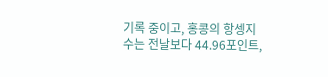기록 중이고, 홍콩의 항셍지수는 전날보다 44.96포인트,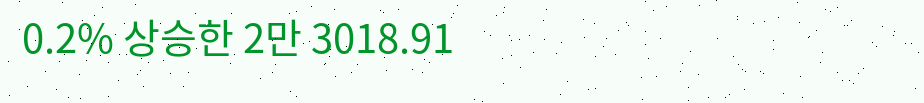0.2% 상승한 2만 3018.91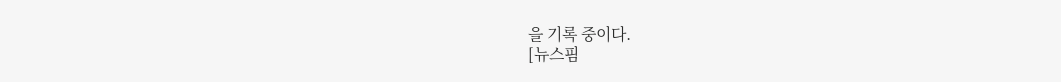을 기록 중이다.
[뉴스핌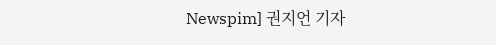Newspim] 권지언 기자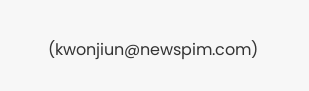(kwonjiun@newspim.com)